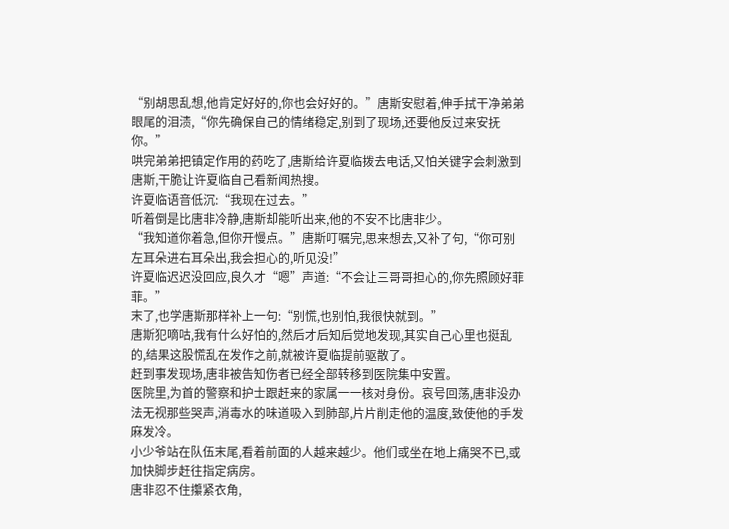“别胡思乱想,他肯定好好的,你也会好好的。”唐斯安慰着,伸手拭干净弟弟眼尾的泪渍,“你先确保自己的情绪稳定,别到了现场,还要他反过来安抚你。”
哄完弟弟把镇定作用的药吃了,唐斯给许夏临拨去电话,又怕关键字会刺激到唐斯,干脆让许夏临自己看新闻热搜。
许夏临语音低沉:“我现在过去。”
听着倒是比唐非冷静,唐斯却能听出来,他的不安不比唐非少。
“我知道你着急,但你开慢点。”唐斯叮嘱完,思来想去,又补了句,“你可别左耳朵进右耳朵出,我会担心的,听见没!”
许夏临迟迟没回应,良久才“嗯”声道:“不会让三哥哥担心的,你先照顾好菲菲。”
末了,也学唐斯那样补上一句:“别慌,也别怕,我很快就到。”
唐斯犯嘀咕,我有什么好怕的,然后才后知后觉地发现,其实自己心里也挺乱的,结果这股慌乱在发作之前,就被许夏临提前驱散了。
赶到事发现场,唐非被告知伤者已经全部转移到医院集中安置。
医院里,为首的警察和护士跟赶来的家属一一核对身份。哀号回荡,唐非没办法无视那些哭声,消毒水的味道吸入到肺部,片片削走他的温度,致使他的手发麻发冷。
小少爷站在队伍末尾,看着前面的人越来越少。他们或坐在地上痛哭不已,或加快脚步赶往指定病房。
唐非忍不住攥紧衣角,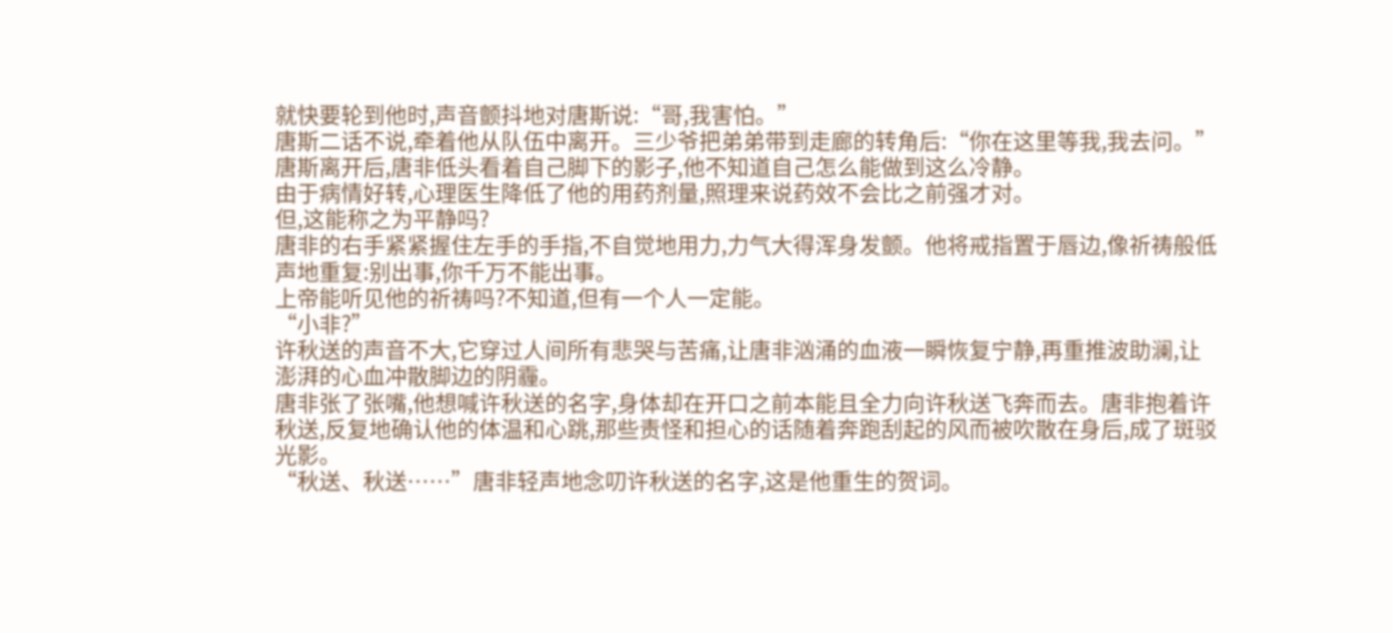就快要轮到他时,声音颤抖地对唐斯说:“哥,我害怕。”
唐斯二话不说,牵着他从队伍中离开。三少爷把弟弟带到走廊的转角后:“你在这里等我,我去问。”
唐斯离开后,唐非低头看着自己脚下的影子,他不知道自己怎么能做到这么冷静。
由于病情好转,心理医生降低了他的用药剂量,照理来说药效不会比之前强才对。
但,这能称之为平静吗?
唐非的右手紧紧握住左手的手指,不自觉地用力,力气大得浑身发颤。他将戒指置于唇边,像祈祷般低声地重复:别出事,你千万不能出事。
上帝能听见他的祈祷吗?不知道,但有一个人一定能。
“小非?”
许秋送的声音不大,它穿过人间所有悲哭与苦痛,让唐非汹涌的血液一瞬恢复宁静,再重推波助澜,让澎湃的心血冲散脚边的阴霾。
唐非张了张嘴,他想喊许秋送的名字,身体却在开口之前本能且全力向许秋送飞奔而去。唐非抱着许秋送,反复地确认他的体温和心跳,那些责怪和担心的话随着奔跑刮起的风而被吹散在身后,成了斑驳光影。
“秋送、秋送……”唐非轻声地念叨许秋送的名字,这是他重生的贺词。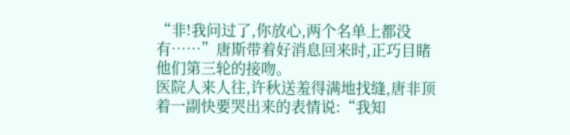“非!我问过了,你放心,两个名单上都没有……”唐斯带着好消息回来时,正巧目睹他们第三轮的接吻。
医院人来人往,许秋送羞得满地找缝,唐非顶着一副快要哭出来的表情说:“我知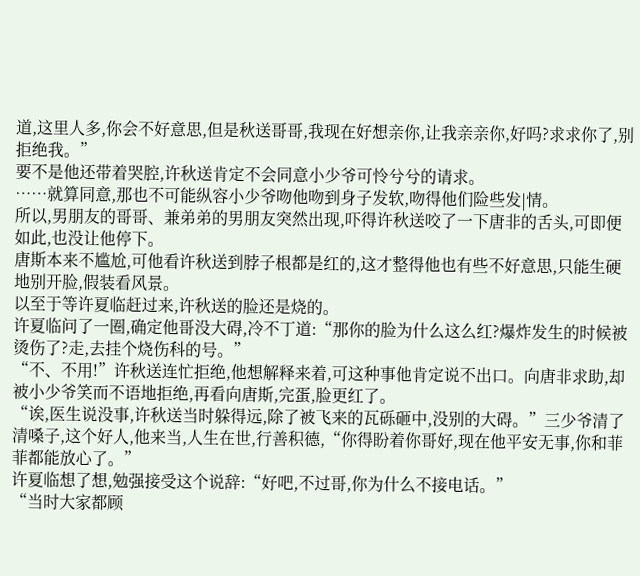道,这里人多,你会不好意思,但是秋送哥哥,我现在好想亲你,让我亲亲你,好吗?求求你了,别拒绝我。”
要不是他还带着哭腔,许秋送肯定不会同意小少爷可怜兮兮的请求。
……就算同意,那也不可能纵容小少爷吻他吻到身子发软,吻得他们险些发|情。
所以,男朋友的哥哥、兼弟弟的男朋友突然出现,吓得许秋送咬了一下唐非的舌头,可即便如此,也没让他停下。
唐斯本来不尴尬,可他看许秋送到脖子根都是红的,这才整得他也有些不好意思,只能生硬地别开脸,假装看风景。
以至于等许夏临赶过来,许秋送的脸还是烧的。
许夏临问了一圈,确定他哥没大碍,冷不丁道:“那你的脸为什么这么红?爆炸发生的时候被烫伤了?走,去挂个烧伤科的号。”
“不、不用!”许秋送连忙拒绝,他想解释来着,可这种事他肯定说不出口。向唐非求助,却被小少爷笑而不语地拒绝,再看向唐斯,完蛋,脸更红了。
“诶,医生说没事,许秋送当时躲得远,除了被飞来的瓦砾砸中,没别的大碍。”三少爷清了清嗓子,这个好人,他来当,人生在世,行善积德,“你得盼着你哥好,现在他平安无事,你和菲菲都能放心了。”
许夏临想了想,勉强接受这个说辞:“好吧,不过哥,你为什么不接电话。”
“当时大家都顾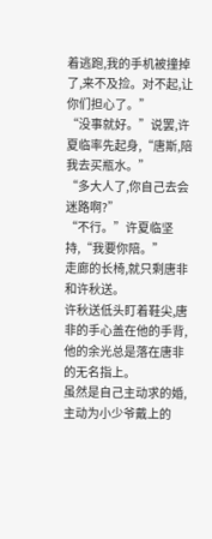着逃跑,我的手机被撞掉了,来不及捡。对不起,让你们担心了。”
“没事就好。”说罢,许夏临率先起身,“唐斯,陪我去买瓶水。”
“多大人了,你自己去会迷路啊?”
“不行。”许夏临坚持,“我要你陪。”
走廊的长椅,就只剩唐非和许秋送。
许秋送低头盯着鞋尖,唐非的手心盖在他的手背,他的余光总是落在唐非的无名指上。
虽然是自己主动求的婚,主动为小少爷戴上的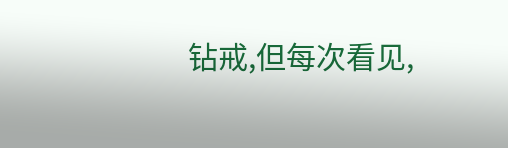钻戒,但每次看见,